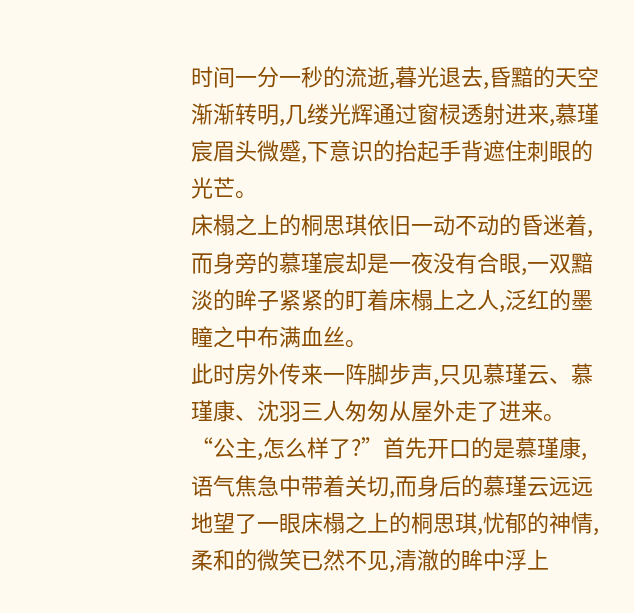时间一分一秒的流逝,暮光退去,昏黯的天空渐渐转明,几缕光辉通过窗棂透射进来,慕瑾宸眉头微蹙,下意识的抬起手背遮住刺眼的光芒。
床榻之上的桐思琪依旧一动不动的昏迷着,而身旁的慕瑾宸却是一夜没有合眼,一双黯淡的眸子紧紧的盯着床榻上之人,泛红的墨瞳之中布满血丝。
此时房外传来一阵脚步声,只见慕瑾云、慕瑾康、沈羽三人匆匆从屋外走了进来。
“公主,怎么样了?”首先开口的是慕瑾康,语气焦急中带着关切,而身后的慕瑾云远远地望了一眼床榻之上的桐思琪,忧郁的神情,柔和的微笑已然不见,清澈的眸中浮上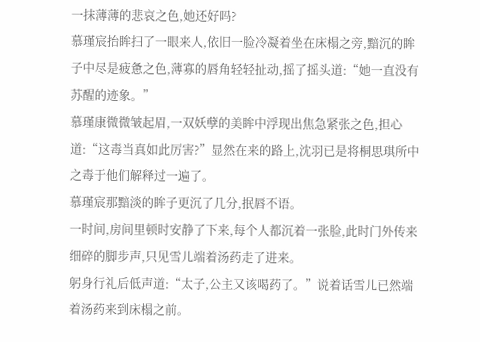一抹薄薄的悲哀之色,她还好吗?
慕瑾宸抬眸扫了一眼来人,依旧一脸冷凝着坐在床榻之旁,黯沉的眸子中尽是疲惫之色,薄寡的唇角轻轻扯动,摇了摇头道:“她一直没有苏醒的迹象。”
慕瑾康微微皱起眉,一双妖孽的美眸中浮现出焦急紧张之色,担心道:“这毒当真如此厉害?”显然在来的路上,沈羽已是将桐思琪所中之毒于他们解释过一遍了。
慕瑾宸那黯淡的眸子更沉了几分,抿唇不语。
一时间,房间里顿时安静了下来,每个人都沉着一张脸,此时门外传来细碎的脚步声,只见雪儿端着汤药走了进来。
躬身行礼后低声道:“太子,公主又该喝药了。”说着话雪儿已然端着汤药来到床榻之前。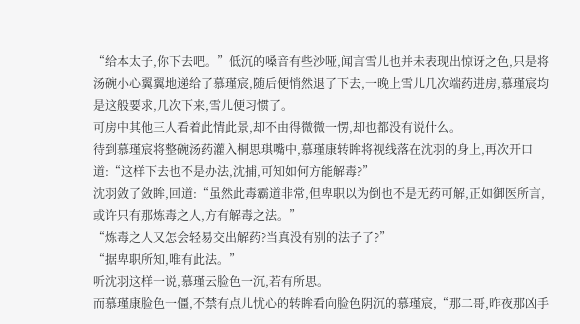“给本太子,你下去吧。”低沉的嗓音有些沙哑,闻言雪儿也并未表现出惊讶之色,只是将汤碗小心翼翼地递给了慕瑾宸,随后便悄然退了下去,一晚上雪儿几次端药进房,慕瑾宸均是这般要求,几次下来,雪儿便习惯了。
可房中其他三人看着此情此景,却不由得微微一愣,却也都没有说什么。
待到慕瑾宸将整碗汤药灌入桐思琪嘴中,慕瑾康转眸将视线落在沈羽的身上,再次开口道:“这样下去也不是办法,沈捕,可知如何方能解毒?”
沈羽敛了敛眸,回道:“虽然此毒霸道非常,但卑职以为倒也不是无药可解,正如御医所言,或许只有那炼毒之人,方有解毒之法。”
“炼毒之人又怎会轻易交出解药?当真没有别的法子了?”
“据卑职所知,唯有此法。”
听沈羽这样一说,慕瑾云脸色一沉,若有所思。
而慕瑾康脸色一僵,不禁有点儿忧心的转眸看向脸色阴沉的慕瑾宸,“那二哥,昨夜那凶手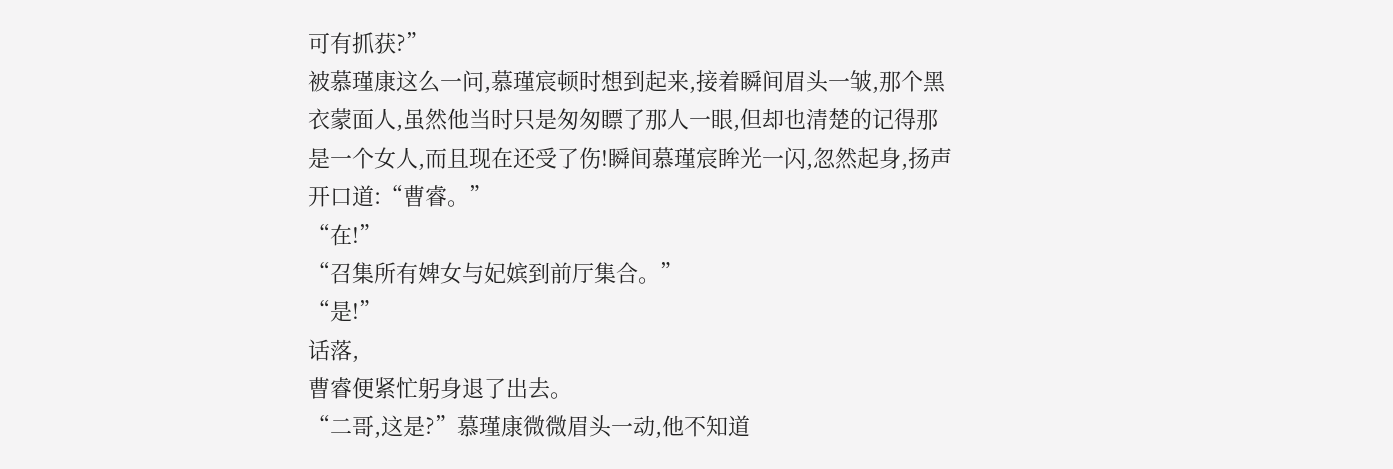可有抓获?”
被慕瑾康这么一问,慕瑾宸顿时想到起来,接着瞬间眉头一皱,那个黑衣蒙面人,虽然他当时只是匆匆瞟了那人一眼,但却也清楚的记得那是一个女人,而且现在还受了伤!瞬间慕瑾宸眸光一闪,忽然起身,扬声开口道:“曹睿。”
“在!”
“召集所有婢女与妃嫔到前厅集合。”
“是!”
话落,
曹睿便紧忙躬身退了出去。
“二哥,这是?”慕瑾康微微眉头一动,他不知道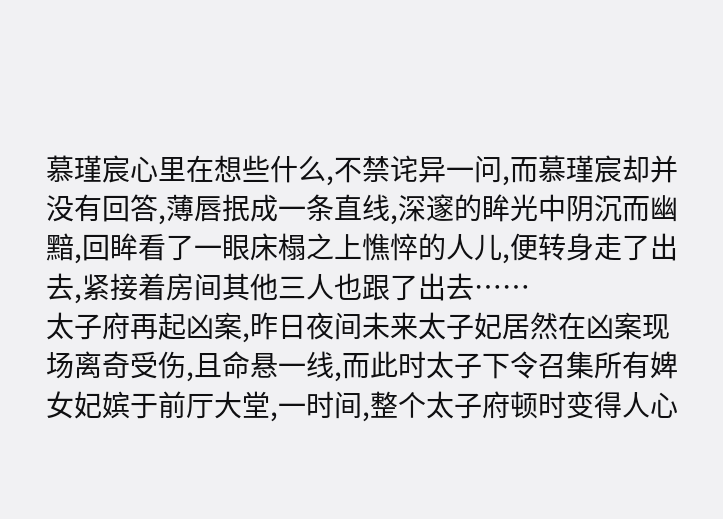慕瑾宸心里在想些什么,不禁诧异一问,而慕瑾宸却并没有回答,薄唇抿成一条直线,深邃的眸光中阴沉而幽黯,回眸看了一眼床榻之上憔悴的人儿,便转身走了出去,紧接着房间其他三人也跟了出去……
太子府再起凶案,昨日夜间未来太子妃居然在凶案现场离奇受伤,且命悬一线,而此时太子下令召集所有婢女妃嫔于前厅大堂,一时间,整个太子府顿时变得人心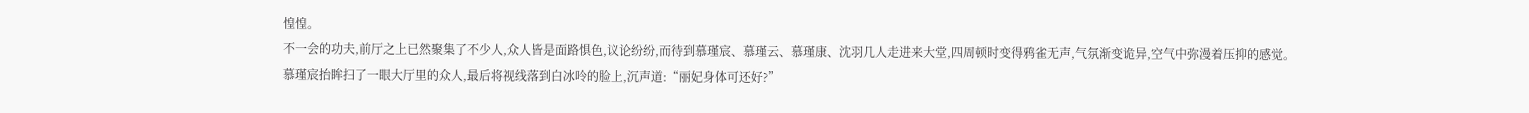惶惶。
不一会的功夫,前厅之上已然聚集了不少人,众人皆是面路惧色,议论纷纷,而待到慕瑾宸、慕瑾云、慕瑾康、沈羽几人走进来大堂,四周顿时变得鸦雀无声,气氛渐变诡异,空气中弥漫着压抑的感觉。
慕瑾宸抬眸扫了一眼大厅里的众人,最后将视线落到白冰呤的脸上,沉声道:“丽妃身体可还好?”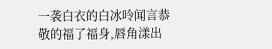一袭白衣的白冰呤闻言恭敬的福了福身,唇角漾出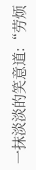一抹淡淡的笑意道:“劳烦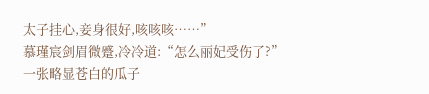太子挂心,妾身很好,咳咳咳……”
慕瑾宸剑眉微蹙,冷冷道:“怎么丽妃受伤了?”
一张略显苍白的瓜子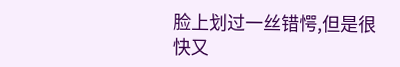脸上划过一丝错愕,但是很快又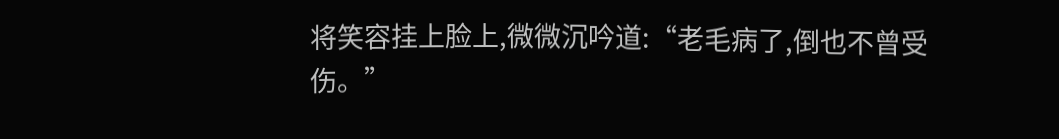将笑容挂上脸上,微微沉吟道:“老毛病了,倒也不曾受伤。”